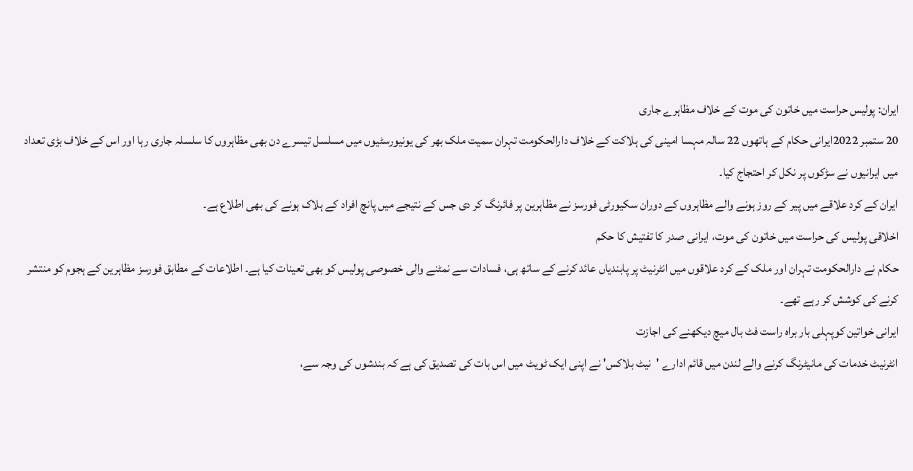ایران: پولیس حراست میں خاتون کی موت کے خلاف مظاہرے جاری
20 ستمبر 2022ایرانی حکام کے ہاتھوں 22 سالہ مہسا امینی کی ہلاکت کے خلاف دارالحکومت تہران سمیت ملک بھر کی یونیورسٹیوں میں مسلسل تیسرے دن بھی مظاہروں کا سلسلہ جاری رہا اور اس کے خلاف بڑی تعداد میں ایرانیوں نے سڑکوں پر نکل کر احتجاج کیا۔
ایران کے کرد علاقے میں پیر کے روز ہونے والے مظاہروں کے دوران سکیورٹی فورسز نے مظاہرین پر فائرنگ کر دی جس کے نتیجے میں پانچ افراد کے ہلاک ہونے کی بھی اطلاع ہے۔
اخلاقی پولیس کی حراست میں خاتون کی موت، ایرانی صدر کا تفتیش کا حکم
حکام نے دارالحکومت تہران اور ملک کے کرد علاقوں میں انٹرنیٹ پر پابندیاں عائد کرنے کے ساتھ ہی، فسادات سے نمٹنے والی خصوصی پولیس کو بھی تعینات کیا ہے۔ اطلاعات کے مطابق فورسز مظاہرین کے ہجوم کو منتشر کرنے کی کوشش کر رہے تھے۔
ایرانی خواتین کوپہلی بار براہ راست فٹ بال میچ دیکھنے کی اجازت
انٹرنیٹ خدمات کی مانیٹرنگ کرنے والے لندن میں قائم ادارے 'نیٹ بلاکس' نے اپنی ایک ٹویٹ میں اس بات کی تصدیق کی ہے کہ بندشوں کی وجہ سے،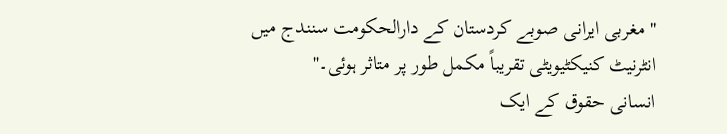''مغربی ایرانی صوبے کردستان کے دارالحکومت سنندج میں انٹرنیٹ کنیکٹیویٹی تقریباً مکمل طور پر متاثر ہوئی۔''
انسانی حقوق کے ایک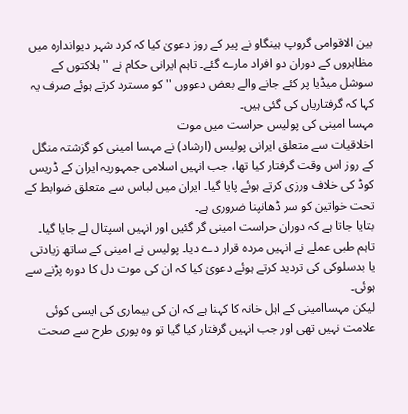بین الاقوامی گروپ ہینگاو نے پیر کے روز دعویٰ کیا کہ کرد شہر دیواندارہ میں مظاہروں کے دوران دو افراد مارے گئے۔ تاہم ایرانی حکام نے '' ہلاکتوں کے سوشل میڈیا پر کئے جانے والے بعض دعووں '' کو مسترد کرتے ہوئے صرف یہ کہا کہ گرفتاریاں کی گئی ہیں۔
مہسا امینی کی پولیس حراست میں موت
اخلاقیات سے متعلق ایرانی پولیس (ارشاد) نے مہسا امینی کو گزشتہ منگل کے روز اس وقت گرفتار کیا تھا، جب انہیں اسلامی جمہوریہ ایران کے ڈریس کوڈ کی خلاف ورزی کرتے ہوئے پایا گیا۔ ایران میں لباس سے متعلق ضوابط کے تحت خواتین کو سر ڈھانپنا ضروری ہے۔
بتایا جاتا ہے کہ دوران حراست امینی گر گئیں اور انہیں اسپتال لے جایا گیا۔ تاہم طبی عملے نے انہیں مردہ قرار دے دیا۔ پولیس نے امینی کے ساتھ زیادتی یا بدسلوکی کی تردید کرتے ہوئے دعویٰ کیا کہ ان کی موت دل کا دورہ پڑنے سے ہوئی۔
لیکن مہساامینی کے اہل خانہ کا کہنا ہے کہ ان کی بیماری کی ایسی کوئی علامت نہیں تھی اور جب انہیں گرفتار کیا گیا تو وہ پوری طرح سے صحت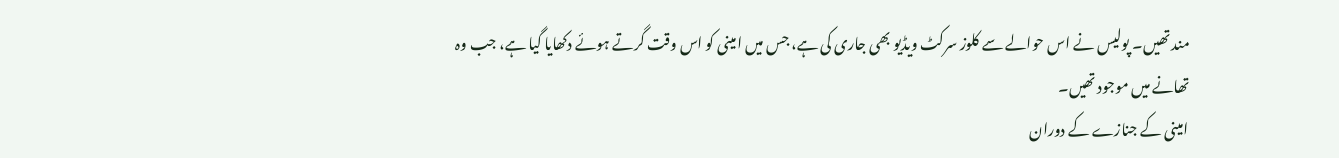مند تھیں۔ پولیس نے اس حوالے سے کلوز سرکٹ ویڈیو بھی جاری کی ہے، جس میں امینی کو اس وقت گرتے ہوئے دکھایا گیا ہے، جب وہ تھانے میں موجود تھیں۔
امینی کے جنازے کے دوران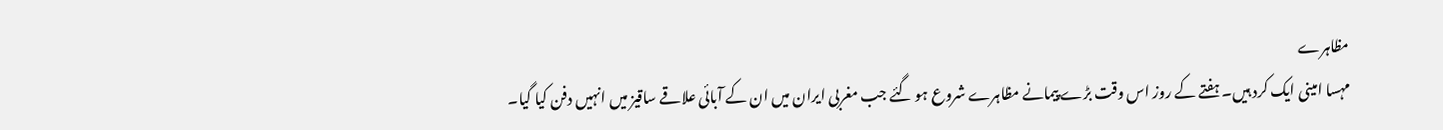مظاہرے
مہسا امینی ایک کرد ہیں۔ ہفتے کے روز اس وقت بڑے پیمانے مظاہرے شروع ہو گئے جب مغربی ایران میں ان کے آبائی علاقے ساقیز میں انہیں دفن کیا گیا۔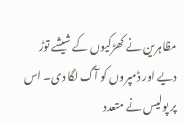مظاہرین نے کھڑکیوں کے شیشے توڑ دیے اور ڈمپروں کو آگ لگا دی۔ اس پر پولیس نے متعدد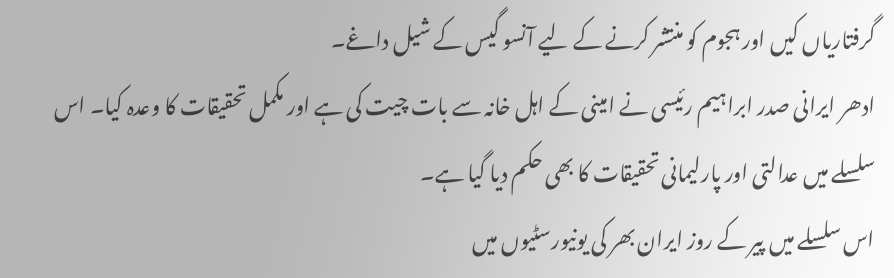گرفتاریاں کیں اور ہجوم کو منتشر کرنے کے لیے آنسو گیس کے شیل داغے۔
ادھر ایرانی صدر ابراہیم رئیسی نے امینی کے اہل خانہ سے بات چیت کی ہے اور مکمل تحقیقات کا وعدہ کیا۔ اس سلسلے میں عدالتی اور پارلیمانی تحقیقات کا بھی حکم دیا گیا ہے۔
اس سلسلے میں پیر کے روز ایران بھر کی یونیورسٹیوں میں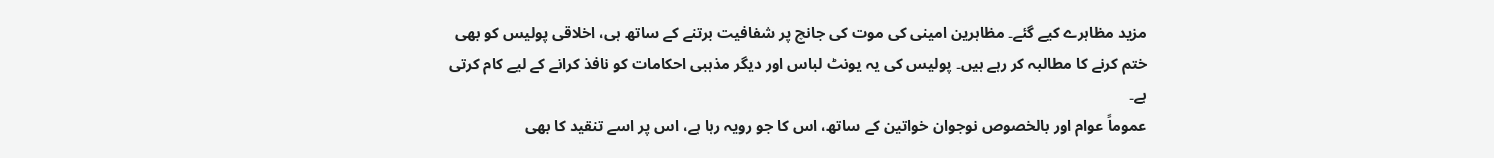مزید مظاہرے کیے گئے۔ مظاہرین امینی کی موت کی جانچ پر شفافیت برتنے کے ساتھ ہی، اخلاقی پولیس کو بھی ختم کرنے کا مطالبہ کر رہے ہیں۔ پولیس کی یہ یونٹ لباس اور دیگر مذہبی احکامات کو نافذ کرانے کے لیے کام کرتی ہے۔
عموماً عوام اور بالخصوص نوجوان خواتین کے ساتھ، اس کا جو رویہ رہا ہے، اس پر اسے تنقید کا بھی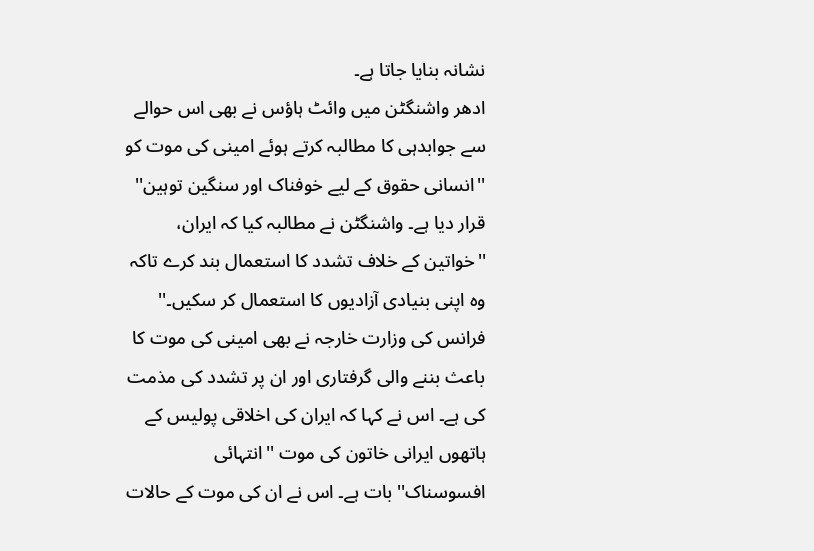نشانہ بنایا جاتا ہے۔
ادھر واشنگٹن میں وائٹ ہاؤس نے بھی اس حوالے سے جوابدہی کا مطالبہ کرتے ہوئے امینی کی موت کو ''انسانی حقوق کے لیے خوفناک اور سنگین توہین'' قرار دیا ہے۔ واشنگٹن نے مطالبہ کیا کہ ایران، ''خواتین کے خلاف تشدد کا استعمال بند کرے تاکہ وہ اپنی بنیادی آزادیوں کا استعمال کر سکیں۔''
فرانس کی وزارت خارجہ نے بھی امینی کی موت کا باعث بننے والی گرفتاری اور ان پر تشدد کی مذمت کی ہے۔ اس نے کہا کہ ایران کی اخلاقی پولیس کے ہاتھوں ایرانی خاتون کی موت ''انتہائی افسوسناک'' بات ہے۔ اس نے ان کی موت کے حالات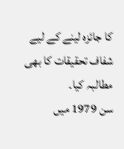کا جائزہ لینے کے لیے شفاف تحقیقات کا بھی مطالبہ کیا۔
سن 1979 میں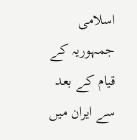اسلامی جمہوریہ کے قیام کے بعد سے ایران میں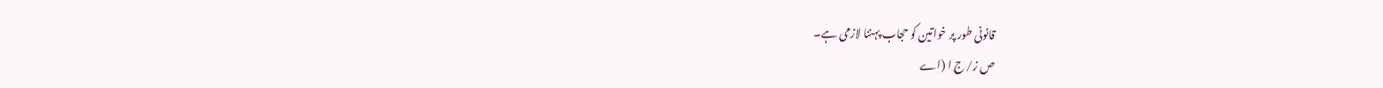قانونی طور پر خواتین کو حجاب پہننا لازمی ہے۔
ص ز/ ج ا (اے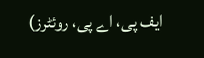ایف پی، اے پی، روئٹرز)